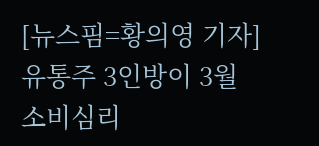[뉴스핌=황의영 기자] 유통주 3인방이 3월 소비심리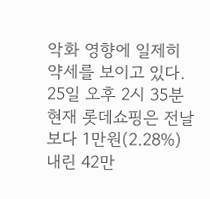악화 영향에 일제히 약세를 보이고 있다.
25일 오후 2시 35분 현재 롯데쇼핑은 전날보다 1만원(2.28%) 내린 42만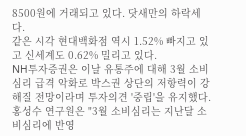8500원에 거래되고 있다. 닷새만의 하락세다.
같은 시각 현대백화점 역시 1.52% 빠지고 있고 신세계도 0.62% 밀리고 있다.
NH투자증권은 이날 유통주에 대해 3월 소비심리 급격 악화로 박스권 상단의 저항력이 강해질 전망이라며 투자의견 '중립'을 유지했다.
홍성수 연구원은 "3월 소비심리는 지난달 소비심리에 반영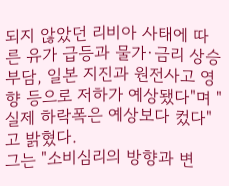되지 않았던 리비아 사태에 따른 유가 급등과 물가·금리 상승 부담, 일본 지진과 원전사고 영향 등으로 저하가 예상됐다"며 "실제 하락폭은 예상보다 컸다"고 밝혔다.
그는 "소비심리의 방향과 변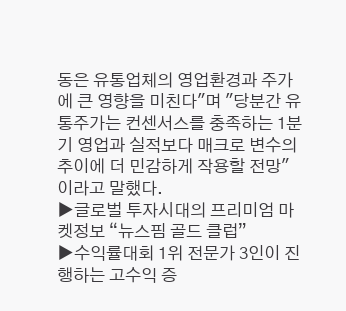동은 유통업체의 영업환경과 주가에 큰 영향을 미친다"며 "당분간 유통주가는 컨센서스를 충족하는 1분기 영업과 실적보다 매크로 변수의 추이에 더 민감하게 작용할 전망"이라고 말했다.
▶글로벌 투자시대의 프리미엄 마켓정보 “뉴스핌 골드 클럽”
▶수익률대회 1위 전문가 3인이 진행하는 고수익 증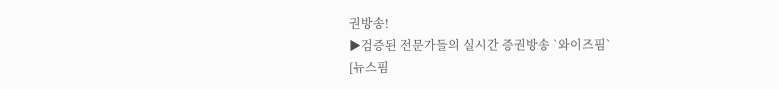권방송!
▶검증된 전문가들의 실시간 증권방송 `와이즈핌`
[뉴스핌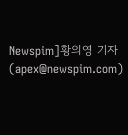Newspim]황의영 기자 (apex@newspim.com)